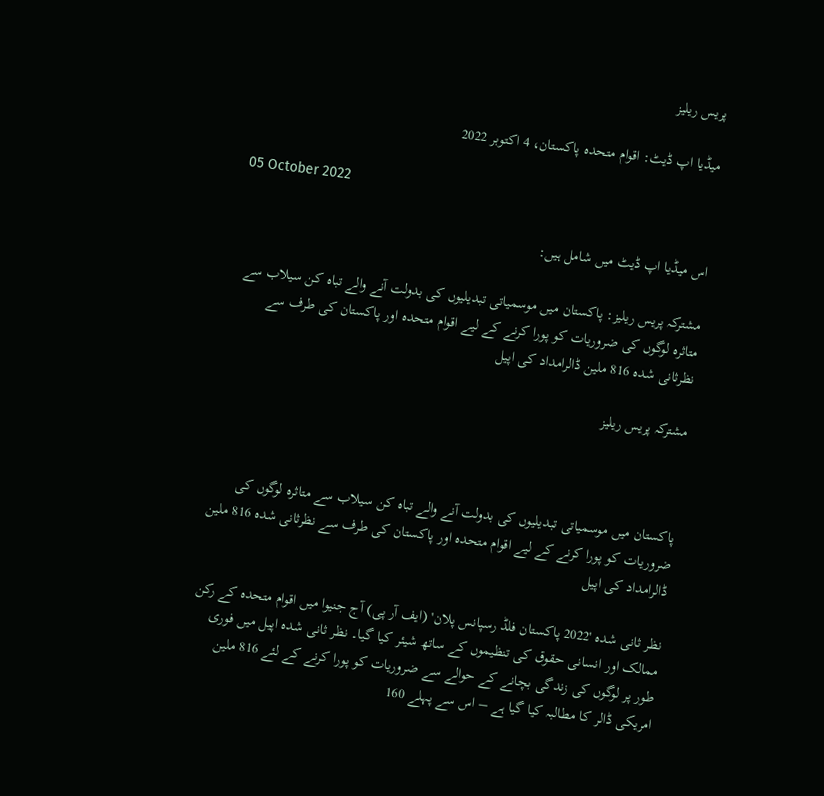پریس ریلیز

میڈیا اپ ڈیٹ: اقوام متحدہ پاکستان، 4 اکتوبر 2022

05 October 2022

اس میڈیا اپ ڈیٹ میں شامل ہیں:

مشترکہ پریس ریلیز: پاکستان میں موسمیاتی تبدیلیوں کی بدولت آنے والے تباہ کن سیلاب سے متاثرہ لوگوں کی ضروریات کو پورا کرنے کے لیے اقوام متحدہ اور پاکستان کی طرف سے نظرثانی شدہ 816 ملین ڈالرامداد کی اپیل

مشترکہ پریس ریلیز



پاکستان میں موسمیاتی تبدیلیوں کی بدولت آنے والے تباہ کن سیلاب سے متاثرہ لوگوں کی ضروریات کو پورا کرنے کے لیے اقوام متحدہ اور پاکستان کی طرف سے نظرثانی شدہ 816 ملین ڈالرامداد کی اپیل

نظر ثانی شدہ '2022 پاکستان فلڈ رسپانس پلان' (ایف آر پی) آج جنیوا میں اقوام متحدہ کے رکن ممالک اور انسانی حقوق کی تنظیموں کے ساتھ شیئر کیا گیا۔ نظر ثانی شدہ اپیل میں فوری طور پر لوگوں کی زندگی بچانے کے حوالے سے ضروریات کو پورا کرنے کے لئے 816 ملین امریکی ڈالر کا مطالبہ کیا گیا ہے – اس سے پہلے 160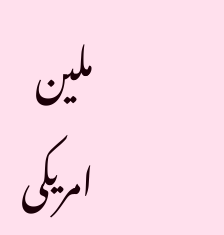ملین امریکی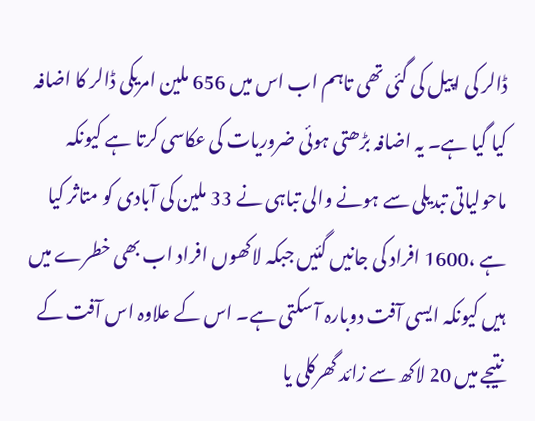ڈالر کی اپیل کی گئی تھی تاہم اب اس میں 656 ملین امریکی ڈالر کا اضافہ کیا گیا ہے۔ یہ اضافہ بڑھتی ہوئی ضروریات کی عکاسی کرتا ہے کیونکہ ماحولیاتی تبدیلی سے ہونے والی تباہی نے 33 ملین کی آبادی کو متاثر کیا ہے ،1600 افراد کی جانیں گئیں جبکہ لاکھوں افراد اب بھی خطرے میں ہیں کیونکہ ایسی آفت دوبارہ آ سکتی ہے۔ اس کے علاوہ اس آفت کے نتیجے میں 20 لاکھ سے زائد گھرکلی یا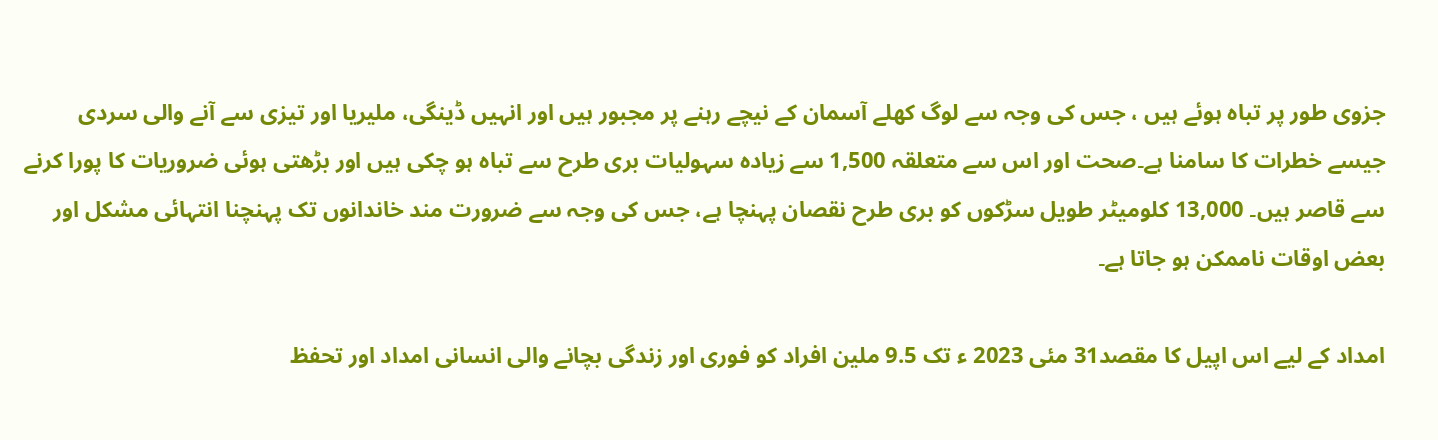جزوی طور پر تباہ ہوئے ہیں ، جس کی وجہ سے لوگ کھلے آسمان کے نیچے رہنے پر مجبور ہیں اور انہیں ڈینگی، ملیریا اور تیزی سے آنے والی سردی جیسے خطرات کا سامنا ہے۔صحت اور اس سے متعلقہ 1,500 سے زیادہ سہولیات بری طرح سے تباہ ہو چکی ہیں اور بڑھتی ہوئی ضروریات کا پورا کرنے سے قاصر ہیں۔ 13,000 کلومیٹر طویل سڑکوں کو بری طرح نقصان پہنچا ہے، جس کی وجہ سے ضرورت مند خاندانوں تک پہنچنا انتہائی مشکل اور بعض اوقات ناممکن ہو جاتا ہے۔

امداد کے لیے اس اپیل کا مقصد31 مئی 2023 ء تک 9.5 ملین افراد کو فوری اور زندگی بچانے والی انسانی امداد اور تحفظ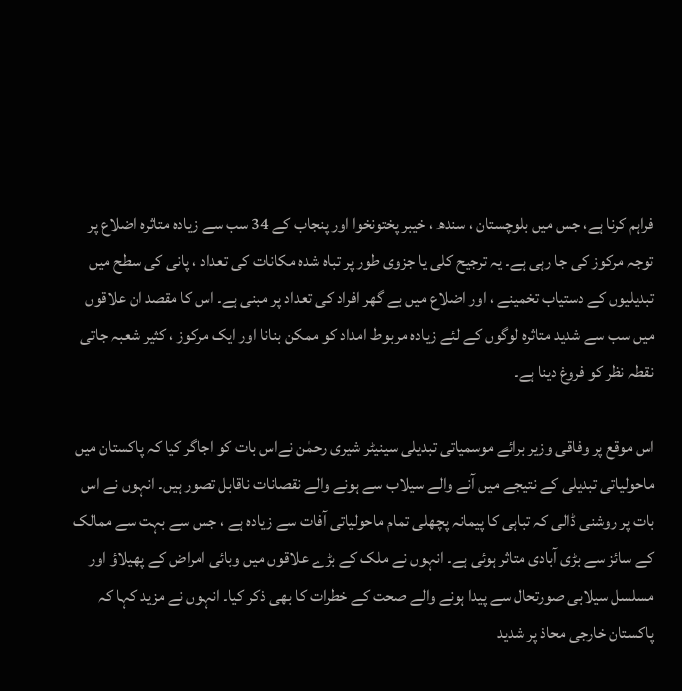فراہم کرنا ہے، جس میں بلوچستان ، سندھ ، خیبر پختونخوا اور پنجاب کے 34 سب سے زیادہ متاثرہ اضلاع پر توجہ مرکوز کی جا رہی ہے۔ یہ ترجیح کلی یا جزوی طور پر تباہ شدہ مکانات کی تعداد ، پانی کی سطح میں تبدیلیوں کے دستیاب تخمینے ، اور اضلاع میں بے گھر افراد کی تعداد پر مبنی ہے۔ اس کا مقصد ان علاقوں میں سب سے شدید متاثرہ لوگوں کے لئے زیادہ مربوط امداد کو ممکن بنانا اور ایک مرکوز ، کثیر شعبہ جاتی نقطہ نظر کو فروغ دینا ہے۔

اس موقع پر وفاقی وزیر برائے موسمیاتی تبدیلی سینیٹر شیری رحمٰن نےاس بات کو اجاگر کیا کہ پاکستان میں ماحولیاتی تبدیلی کے نتیجے میں آنے والے سیلاب سے ہونے والے نقصانات ناقابل تصور ہیں۔ انہوں نے اس بات پر روشنی ڈالی کہ تباہی کا پیمانہ پچھلی تمام ماحولیاتی آفات سے زیادہ ہے ، جس سے بہت سے ممالک کے سائز سے بڑی آبادی متاثر ہوئی ہے۔ انہوں نے ملک کے بڑے علاقوں میں وبائی امراض کے پھیلاؤ اور مسلسل سیلابی صورتحال سے پیدا ہونے والے صحت کے خطرات کا بھی ذکر کیا۔ انہوں نے مزید کہا کہ پاکستان خارجی محاذ پر شدید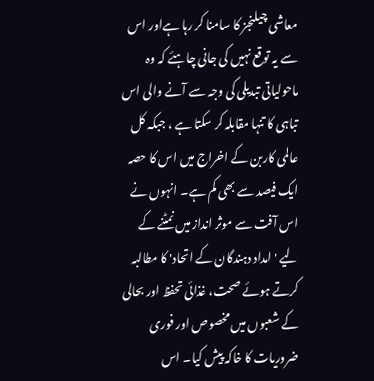معاشی چیلنجز کا سامنا کر رہا ہےاور اس سے یہ توقع نہیں کی جانی چاہئے کہ وہ ماحولیاتی تبدیلی کی وجہ سے آنے والی اس تباہی کا تنہا مقابلہ کر سکتا ہے ، جبکہ کل عالمی کاربن کے اخراج میں اس کا حصہ ایک فیصد سے بھی کم ہے۔ انہوں نے اس آفت سے موثر انداز میں نمٹنے کے لیے 'امداد دہندگان کے اتحاد' کا مطالبہ کرتے ہوئے صحت، غذائی تحفظ اور بحالی کے شعبوں میں مخصوص اور فوری ضروریات کا خاکہ پیش کیا۔ اس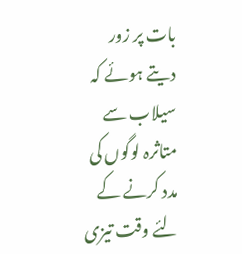بات پر زور دیتے ہوئے کہ سیلاب سے متاثرہ لوگوں کی مدد کرنے کے لئے وقت تیزی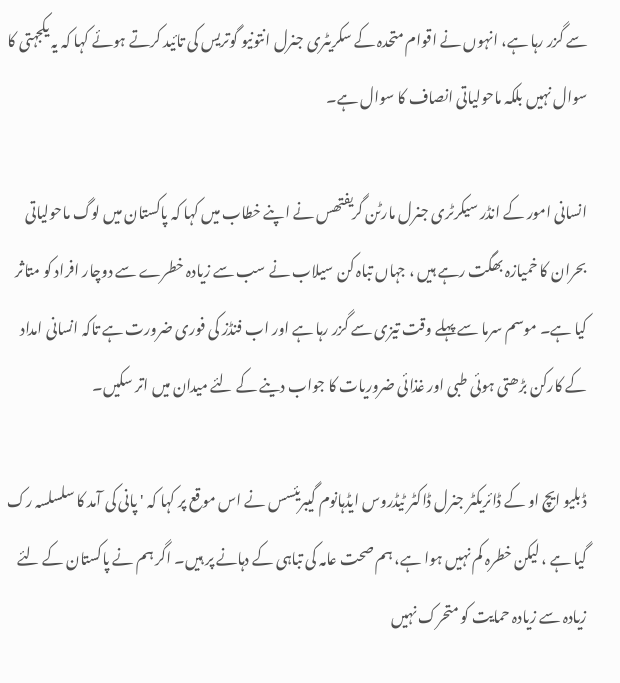سے گزر رہا ہے، انہوں نے اقوام متحدہ کے سکریٹری جنرل انتونیو گوتریس کی تائید کرتے ہوئے کہا کہ یہ یکجہتی کا سوال نہیں بلکہ ماحولیاتی انصاف کا سوال ہے۔

انسانی امور کے انڈر سیکرٹری جنرل مارٹن گریفتھس نے اپنے خطاب میں کہا کہ پاکستان میں لوگ ماحولیاتی بحران کا خمیازہ بھگت رہے ہیں ، جہاں تباہ کن سیلاب نے سب سے زیادہ خطرے سے دوچار افراد کو متاثر کیا ہے۔ موسم سرما سے پہلے وقت تیزی سے گزر رہا ہے اور اب فنڈز کی فوری ضرورت ہے تاکہ انسانی امداد کے کارکن بڑھتی ہوئی طبی اور غذائی ضروریات کا جواب دینے کے لئے میدان میں اتر سکیں۔

ڈبلیو ایچ او کے ڈائریکٹر جنرل ڈاکٹر ٹیڈروس ایڈہانوم گیبریئسس نے اس موقع پر کہا کہ 'پانی کی آمد کا سلسلسہ رک گیا ہے ، لیکن خطرہ کم نہیں ہوا ہے، ہم صحت عامہ کی تباہی کے دہانے پر ہیں۔ اگر ہم نے پاکستان کے لئے زیادہ سے زیادہ حمایت کو متحرک نہیں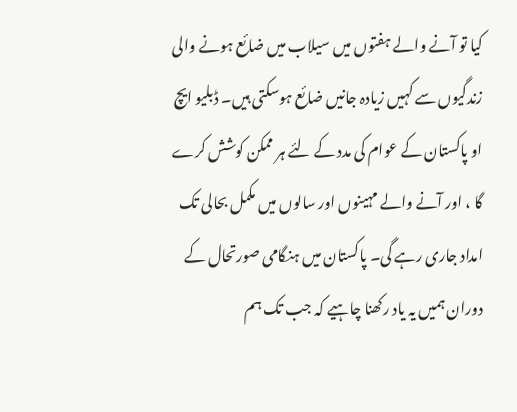کیا تو آنے والے ہفتوں میں سیلاب میں ضائع ہونے والی زندگیوں سے کہیں زیادہ جانیں ضائع ہوسکتی ہیں۔ ڈبلیو ایچ او پاکستان کے عوام کی مدد کے لئے ہر ممکن کوشش کرے گا ، اور آنے والے مہینوں اور سالوں میں مکمل بحالی تک امداد جاری رہے گی۔ پاکستان میں ہنگامی صورتحال کے دوران ہمیں یہ یاد رکھنا چاہیے کہ جب تک ہم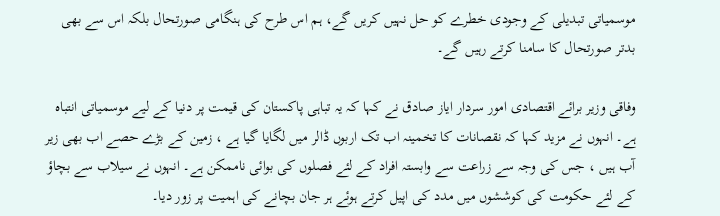موسمیاتی تبدیلی کے وجودی خطرے کو حل نہیں کریں گے، ہم اس طرح کی ہنگامی صورتحال بلکہ اس سے بھی بدتر صورتحال کا سامنا کرتے رہیں گے۔

وفاقی وزیر برائے اقتصادی امور سردار ایاز صادق نے کہا کہ یہ تباہی پاکستان کی قیمت پر دنیا کے لیے موسمیاتی انتباہ ہے۔ انہوں نے مزید کہا کہ نقصانات کا تخمینہ اب تک اربوں ڈالر میں لگایا گیا ہے ، زمین کے بڑے حصے اب بھی زیر آب ہیں ، جس کی وجہ سے زراعت سے وابستہ افراد کے لئے فصلوں کی بوائی ناممکن ہے۔ انہوں نے سیلاب سے بچاؤ کے لئے حکومت کی کوششوں میں مدد کی اپیل کرتے ہوئے ہر جان بچانے کی اہمیت پر زور دیا۔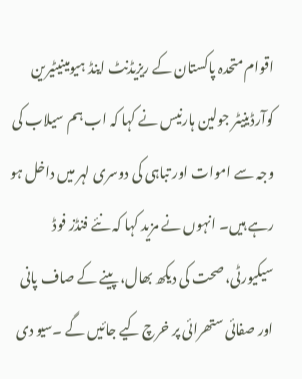اقوام متحدہ پاکستان کے ریزیڈنٹ اینڈ ہیومینیٹیرین کوآرڈینیٹر جولین ہارنیس نے کہا کہ اب ہم سیلاب کی وجہ سے اموات اور تباہی کی دوسری لہر میں داخل ہو رہے ہیں۔ انہوں نے مزید کہا کہ نئے فنڈز فوڈ سیکیورٹی، صحت کی دیکھ بھال، پینے کے صاف پانی اور صفائی ستھرائی پر خرچ کیے جائیں گے ۔سیو دی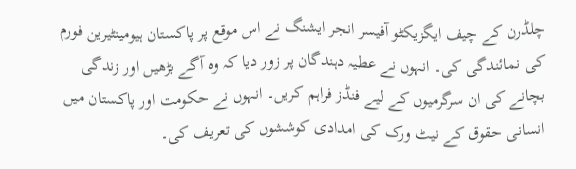چلڈرن کے چیف ایگزیکٹو آفیسر انجر ایشنگ نے اس موقع پر پاکستان ہیومینٹیرین فورم کی نمائندگی کی۔ انہوں نے عطیہ دہندگان پر زور دیا کہ وہ آگے بڑھیں اور زندگی بچانے کی ان سرگرمیوں کے لیے فنڈز فراہم کریں۔ انہوں نے حکومت اور پاکستان میں انسانی حقوق کے نیٹ ورک کی امدادی کوششوں کی تعریف کی۔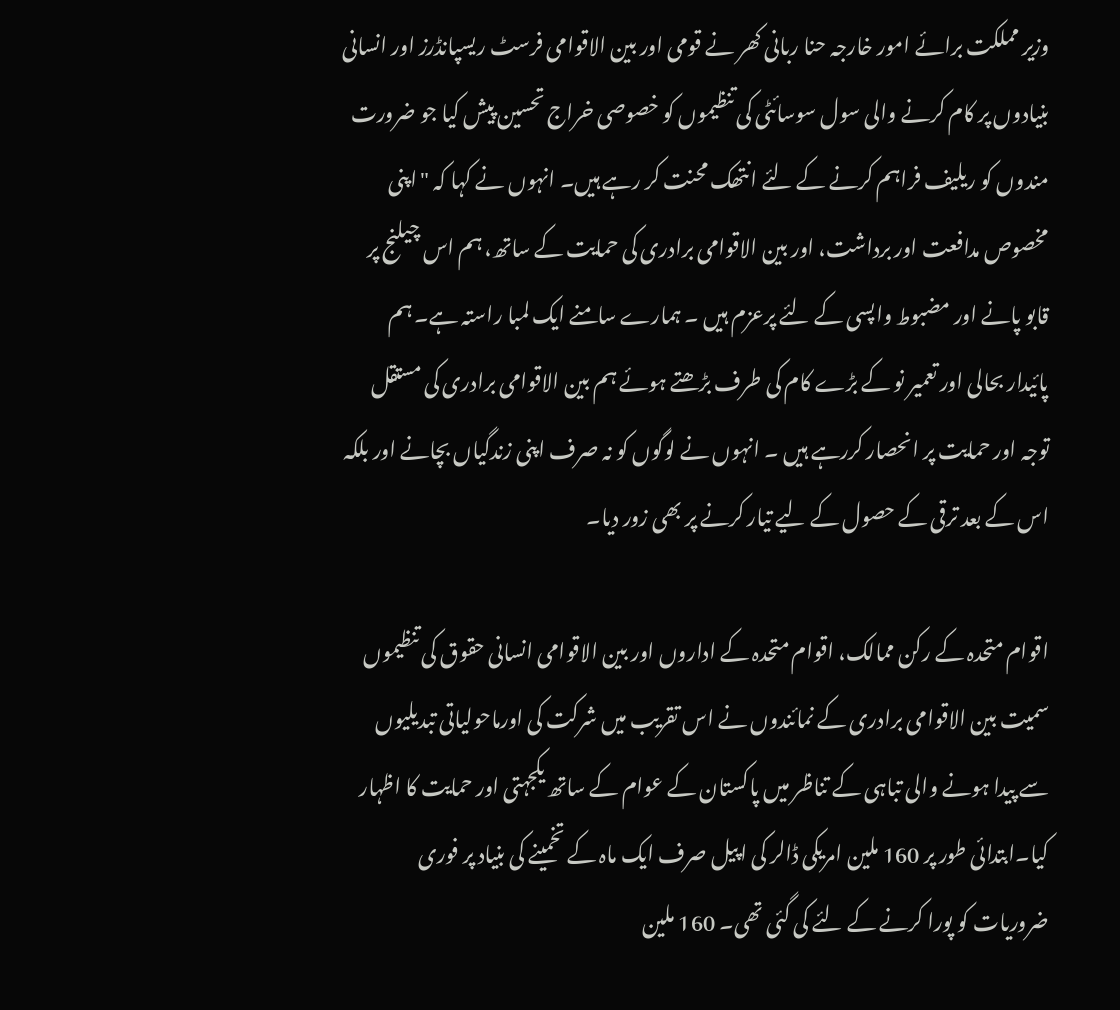وزیر مملکت برائے امور خارجہ حنا ربانی کھر نے قومی اور بین الاقوامی فرسٹ ریسپانڈرز اور انسانی بنیادوں پر کام کرنے والی سول سوسائٹی کی تنظیموں کو خصوصی خراج تحسین پیش کیا جو ضرورت مندوں کو ریلیف فراہم کرنے کے لئے انتھک محنت کر رہے ہیں۔ انہوں نے کہا کہ "اپنی مخصوص مدافعت اور برداشت، اور بین الاقوامی برادری کی حمایت کے ساتھ، ہم اس چیلنج پر قابو پانے اور مضبوط واپسی کے لئے پرعزم ہیں ۔ ہمارے سامنے ایک لمبا راستہ ہے۔ ہم پائیدار بحالی اور تعمیر نو کے بڑے کام کی طرف بڑھتے ہوئے ہم بین الاقوامی برادری کی مستقل توجہ اور حمایت پر انحصار کررہے ہیں ۔ انہوں نے لوگوں کو نہ صرف اپنی زندگیاں بچانے اور بلکہ اس کے بعد ترقی کے حصول کے لیے تیار کرنے پر بھی زور دیا۔

اقوام متحدہ کے رکن ممالک، اقوام متحدہ کے اداروں اور بین الاقوامی انسانی حقوق کی تنظیموں سمیت بین الاقوامی برادری کے نمائندوں نے اس تقریب میں شرکت کی اورماحولیاتی تبدیلیوں سے پیدا ہونے والی تباہی کے تناظر میں پاکستان کے عوام کے ساتھ یکجہتی اور حمایت کا اظہار کیا۔ابتدائی طور پر 160 ملین امریکی ڈالر کی اپیل صرف ایک ماہ کے تخمینے کی بنیاد پر فوری ضروریات کو پورا کرنے کے لئے کی گئی تھی۔ 160 ملین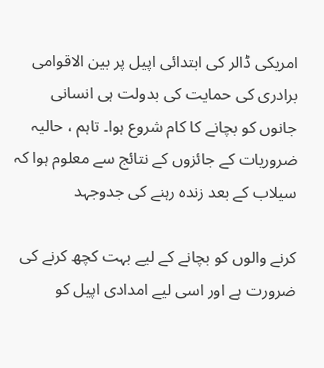امریکی ڈالر کی ابتدائی اپیل پر بین الاقوامی برادری کی حمایت کی بدولت ہی انسانی جانوں کو بچانے کا کام شروع ہوا۔ تاہم ، حالیہ ضروریات کے جائزوں کے نتائج سے معلوم ہوا کہ سیلاب کے بعد زندہ رہنے کی جدوجہد

کرنے والوں کو بچانے کے لیے بہت کچھ کرنے کی ضرورت ہے اور اسی لیے امدادی اپیل کو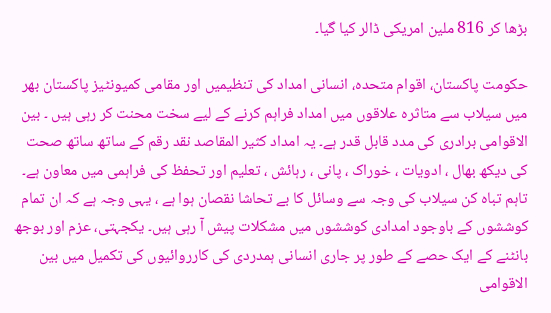بڑھا کر 816 ملین امریکی ڈالر کیا گیا۔

حکومت پاکستان، اقوام متحدہ، انسانی امداد کی تنظیمیں اور مقامی کمیونٹیز پاکستان بھر میں سیلاب سے متاثرہ علاقوں میں امداد فراہم کرنے کے لیے سخت محنت کر رہی ہیں ۔ بین الاقوامی برادری کی مدد قابل قدر ہے۔ یہ امداد کثیر المقاصد نقد رقم کے ساتھ ساتھ صحت کی دیکھ بھال ، ادویات ، خوراک ، پانی ، رہائش ، تعلیم اور تحفظ کی فراہمی میں معاون ہے۔ تاہم تباہ کن سیلاب کی وجہ سے وسائل کا بے تحاشا نقصان ہوا ہے ، یہی وجہ ہے کہ ان تمام کوششوں کے باوجود امدادی کوششوں میں مشکلات پیش آ رہی ہیں۔ یکجہتی، عزم اور بوجھ بانٹنے کے ایک حصے کے طور پر جاری انسانی ہمدردی کی کارروائیوں کی تکمیل میں بین الاقوامی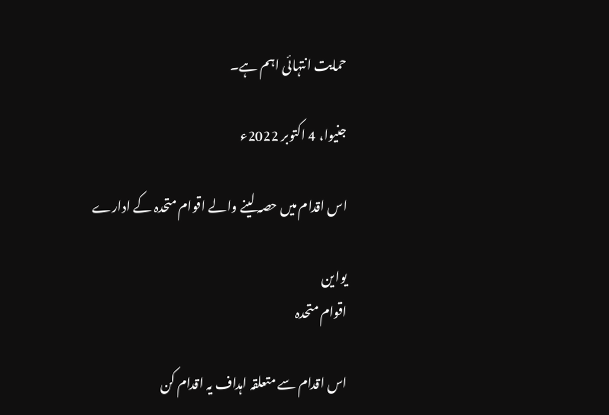حمایت انتہائی اہم ہے۔

جنیوا، 4 اکتوبر 2022ء

اس اقدام میں حصہ لینے والے اقوام متحدہ کے ادارے

یواین
اقوام متحدہ

اس اقدام سے متعلقہ اہداف یہ اقدام کن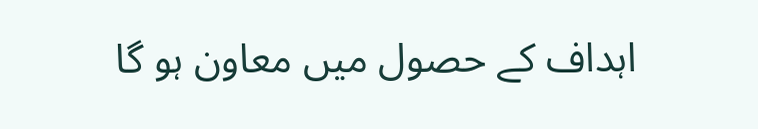اہداف کے حصول میں معاون ہو گا